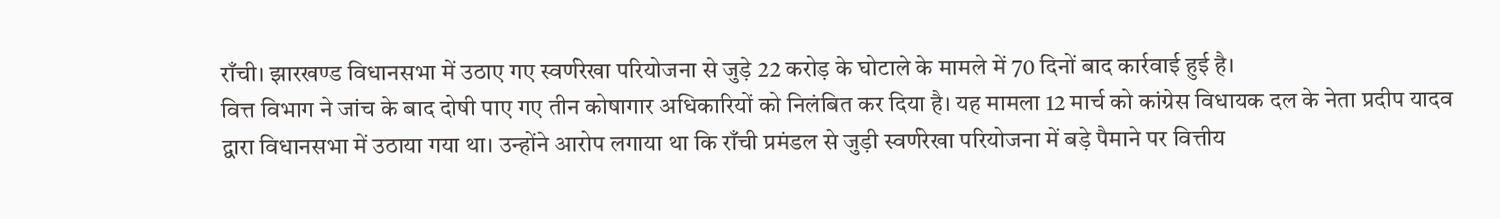राँची। झारखण्ड विधानसभा में उठाए गए स्वर्णरेखा परियोजना से जुड़े 22 करोड़ के घोटाले के मामले में 70 दिनों बाद कार्रवाई हुई है।
वित्त विभाग ने जांच के बाद दोषी पाए गए तीन कोषागार अधिकारियों को निलंबित कर दिया है। यह मामला 12 मार्च को कांग्रेस विधायक दल के नेता प्रदीप यादव द्वारा विधानसभा में उठाया गया था। उन्होंने आरोप लगाया था कि राँची प्रमंडल से जुड़ी स्वर्णरेखा परियोजना में बड़े पैमाने पर वित्तीय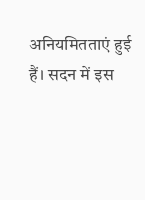अनियमितताएं हुई हैं। सदन में इस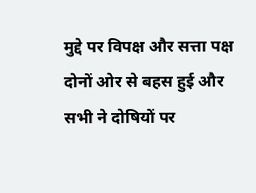मुद्दे पर विपक्ष और सत्ता पक्ष दोनों ओर से बहस हुई और सभी ने दोषियों पर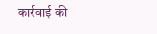कार्रवाई की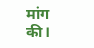मांग की।